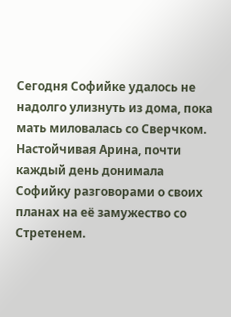Сегодня Софийке удалось не надолго улизнуть из дома, пока мать миловалась со Сверчком. Настойчивая Арина, почти каждый день донимала Софийку разговорами о своих планах на её замужество со Стретенем.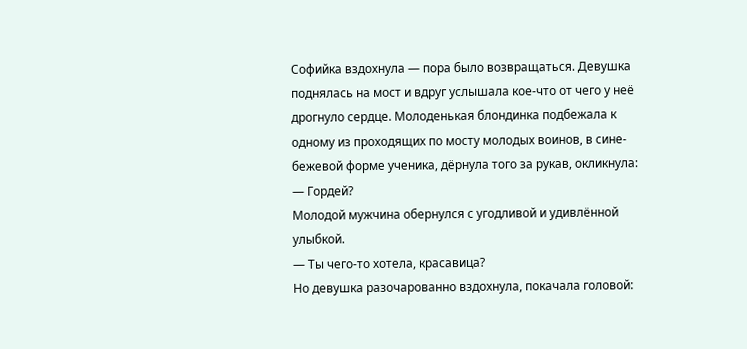Софийка вздохнула — пора было возвращаться. Девушка поднялась на мост и вдруг услышала кое-что от чего у неё дрогнуло сердце. Молоденькая блондинка подбежала к одному из проходящих по мосту молодых воинов, в сине-бежевой форме ученика, дёрнула того за рукав, окликнула:
— Гордей?
Молодой мужчина обернулся с угодливой и удивлённой улыбкой.
— Ты чего-то хотела, красавица?
Но девушка разочарованно вздохнула, покачала головой: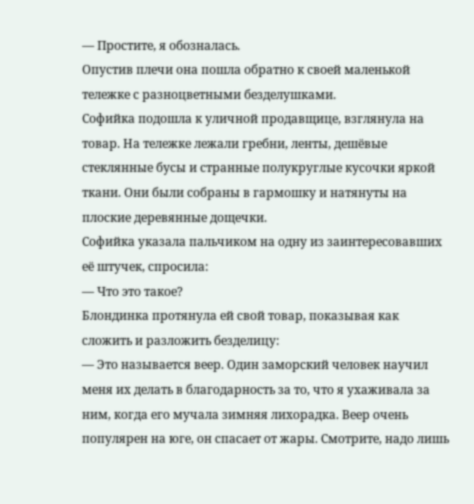— Простите, я обозналась.
Опустив плечи она пошла обратно к своей маленькой тележке с разноцветными безделушками.
Софийка подошла к уличной продавщице, взглянула на товар. На тележке лежали гребни, ленты, дешёвые стеклянные бусы и странные полукруглые кусочки яркой ткани. Они были собраны в гармошку и натянуты на плоские деревянные дощечки.
Софийка указала пальчиком на одну из заинтересовавших её штучек, спросила:
— Что это такое?
Блондинка протянула ей свой товар, показывая как сложить и разложить безделицу:
— Это называется веер. Один заморский человек научил меня их делать в благодарность за то, что я ухаживала за ним, когда его мучала зимняя лихорадка. Веер очень популярен на юге, он спасает от жары. Смотрите, надо лишь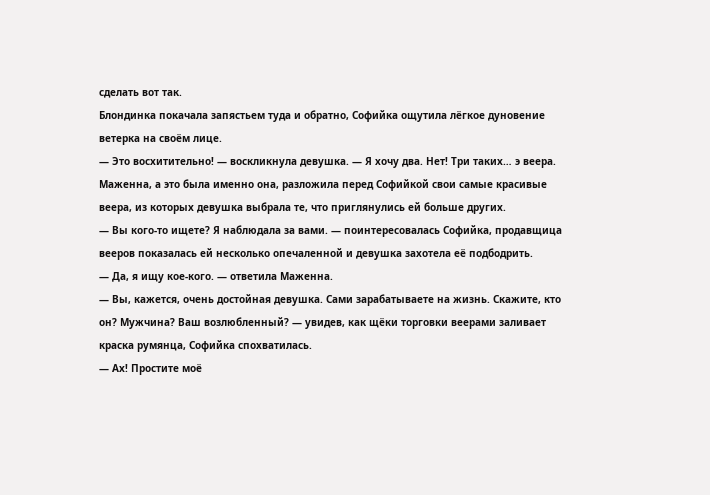сделать вот так.
Блондинка покачала запястьем туда и обратно, Софийка ощутила лёгкое дуновение ветерка на своём лице.
— Это восхитительно! — воскликнула девушка. — Я хочу два. Нет! Три таких… э веера.
Маженна, а это была именно она, разложила перед Софийкой свои самые красивые веера, из которых девушка выбрала те, что приглянулись ей больше других.
— Вы кого-то ищете? Я наблюдала за вами. — поинтересовалась Софийка, продавщица вееров показалась ей несколько опечаленной и девушка захотела её подбодрить.
— Да, я ищу кое-кого. — ответила Маженна.
— Вы, кажется, очень достойная девушка. Сами зарабатываете на жизнь. Скажите, кто он? Мужчина? Ваш возлюбленный? — увидев, как щёки торговки веерами заливает краска румянца, Софийка спохватилась.
— Ах! Простите моё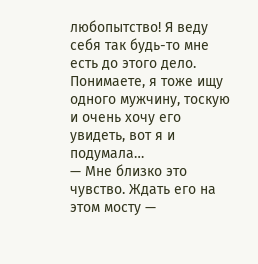любопытство! Я веду себя так будь-то мне есть до этого дело. Понимаете, я тоже ищу одного мужчину, тоскую и очень хочу его увидеть, вот я и подумала…
— Мне близко это чувство. Ждать его на этом мосту —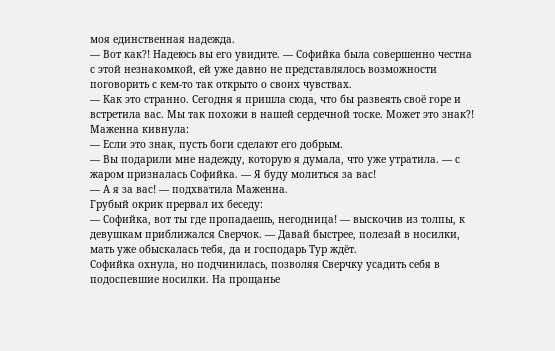моя единственная надежда.
— Вот как?! Надеюсь вы его увидите. — Софийка была совершенно честна с этой незнакомкой, ей уже давно не представлялось возможности поговорить с кем-то так открыто о своих чувствах.
— Как это странно. Сегодня я пришла сюда, что бы развеять своё горе и встретила вас. Мы так похожи в нашей сердечной тоске. Может это знак?!
Маженна кивнула:
— Если это знак, пусть боги сделают его добрым.
— Вы подарили мне надежду, которую я думала, что уже утратила. — с жаром призналась Софийка. — Я буду молиться за вас!
— А я за вас! — подхватила Маженна.
Грубый окрик прервал их беседу:
— Софийка, вот ты где пропадаешь, негодница! — выскочив из толпы, к девушкам приближался Сверчок. — Давай быстрее, полезай в носилки, мать уже обыскалась тебя, да и господарь Тур ждёт.
Софийка охнула, но подчинилась, позволяя Сверчку усадить себя в подоспевшие носилки. На прощанье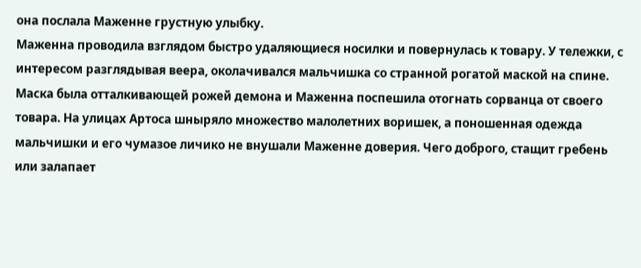она послала Маженне грустную улыбку.
Маженна проводила взглядом быстро удаляющиеся носилки и повернулась к товару. У тележки, с интересом разглядывая веера, околачивался мальчишка со странной рогатой маской на спине. Маска была отталкивающей рожей демона и Маженна поспешила отогнать сорванца от своего товара. На улицах Артоса шныряло множество малолетних воришек, а поношенная одежда мальчишки и его чумазое личико не внушали Маженне доверия. Чего доброго, стащит гребень или залапает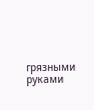грязными руками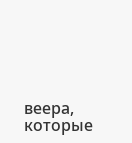веера, которые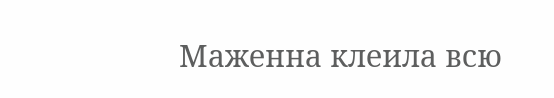Маженна клеила всю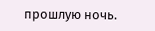прошлую ночь.